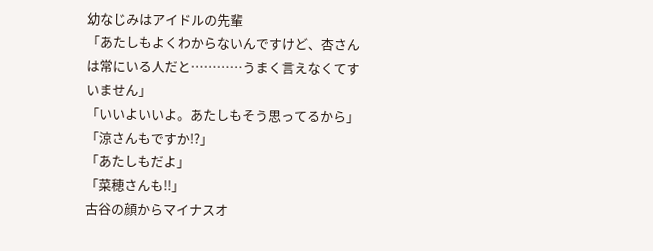幼なじみはアイドルの先輩
「あたしもよくわからないんですけど、杏さんは常にいる人だと…………うまく言えなくてすいません」
「いいよいいよ。あたしもそう思ってるから」
「涼さんもですか!?」
「あたしもだよ」
「菜穂さんも!!」
古谷の顔からマイナスオ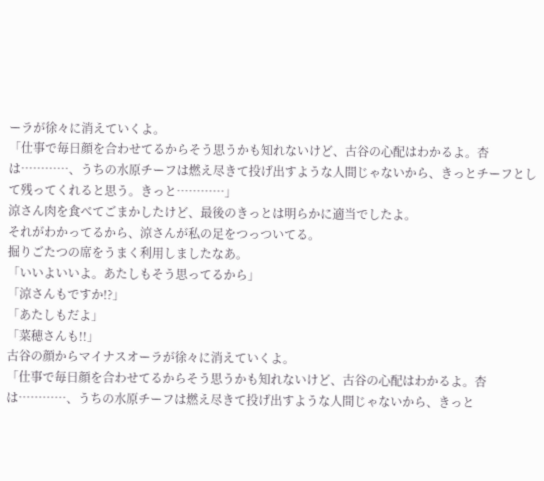ーラが徐々に消えていくよ。
「仕事で毎日顔を合わせてるからそう思うかも知れないけど、古谷の心配はわかるよ。杏は…………、うちの水原チーフは燃え尽きて投げ出すような人間じゃないから、きっとチーフとして残ってくれると思う。きっと…………」
涼さん肉を食べてごまかしたけど、最後のきっとは明らかに適当でしたよ。
それがわかってるから、涼さんが私の足をつっついてる。
掘りごたつの席をうまく利用しましたなあ。
「いいよいいよ。あたしもそう思ってるから」
「涼さんもですか!?」
「あたしもだよ」
「菜穂さんも!!」
古谷の顔からマイナスオーラが徐々に消えていくよ。
「仕事で毎日顔を合わせてるからそう思うかも知れないけど、古谷の心配はわかるよ。杏は…………、うちの水原チーフは燃え尽きて投げ出すような人間じゃないから、きっと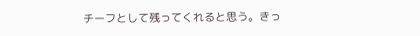チーフとして残ってくれると思う。きっ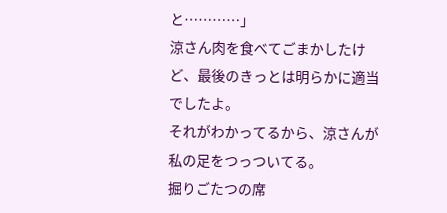と…………」
涼さん肉を食べてごまかしたけど、最後のきっとは明らかに適当でしたよ。
それがわかってるから、涼さんが私の足をつっついてる。
掘りごたつの席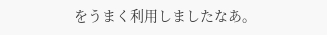をうまく利用しましたなあ。